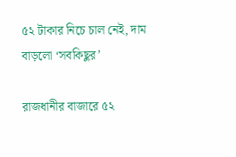৫২ টাকার নিচে চাল নেই, দাম বাড়লো ‘সবকিছুর’

রাজধানীর বাজারে ৫২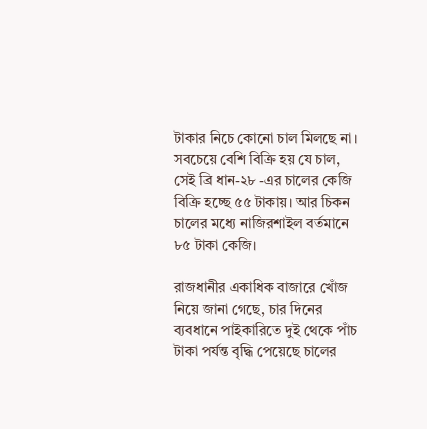টাকার নিচে কোনো চাল মিলছে না। সবচেয়ে বেশি বিক্রি হয় যে চাল, সেই ব্রি ধান-২৮ -এর চালের কেজি বিক্রি হচ্ছে ৫৫ টাকায়। আর চিকন চালের মধ্যে নাজিরশাইল বর্তমানে ৮৫ টাকা কেজি।

রাজধানীর একাধিক বাজারে খোঁজ নিয়ে জানা গেছে, চার দিনের ব্যবধানে পাইকারিতে দুই থেকে পাঁচ টাকা পর্যন্ত বৃদ্ধি পেয়েছে চালের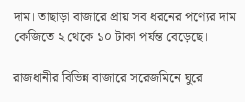দাম। তাছাড়া বাজারে প্রায় সব ধরনের পণ্যের দাম কেজিতে ২ থেকে ১০ টাকা পর্যন্ত বেড়েছে।

রাজধানীর বিভিন্ন বাজারে সরেজমিনে ঘুরে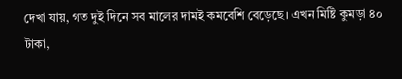দেখা যায়, গত দুই দিনে সব মালের দামই কমবেশি বেড়েছে। এখন মিষ্টি কুমড়া ৪০ টাকা,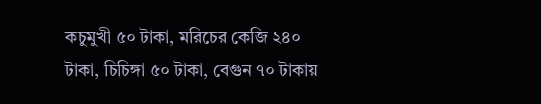কচুমুখী ৫০ টাকা, মরিচের কেজি ২৪০ টাকা, চিচিঙ্গা ৫০ টাকা, বেগুন ৭০ টাকায়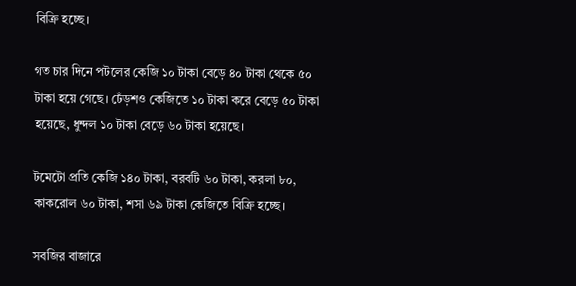বিক্রি হচ্ছে।

গত চার দিনে পটলের কেজি ১০ টাকা বেড়ে ৪০ টাকা থেকে ৫০ টাকা হয়ে গেছে। ঢেঁড়শও কেজিতে ১০ টাকা করে বেড়ে ৫০ টাকা হয়েছে, ধুন্দল ১০ টাকা বেড়ে ৬০ টাকা হয়েছে।

টমেটো প্রতি কেজি ১৪০ টাকা, বরবটি ৬০ টাকা, করলা ৮০, কাকরোল ৬০ টাকা, শসা ৬৯ টাকা কেজিতে বিক্রি হচ্ছে।

সবজির বাজারে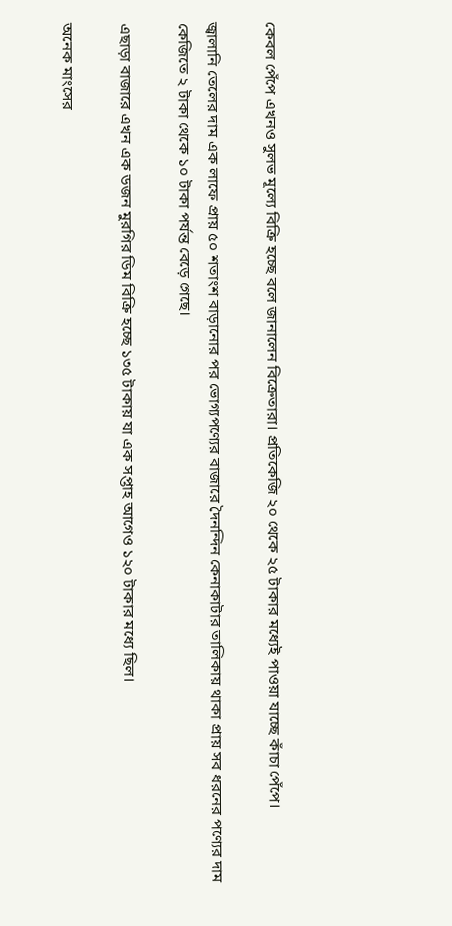কেবল পেঁপে এখনও সুলভ মূল্যে বিক্রি হচ্ছে বলে জানালেন বিক্রেতারা। প্রতিকেজি ২০ থেকে ২৫ টাকার মধ্যেই পাওয়া যাচ্ছে কাঁচা পেঁপে।

জ্বালানি তেলের দাম এক লাফে প্রায় ৫০ শতাংশ বাড়ানোর পর ভোগ্যপণ্যের বাজারে দৈনন্দিন কেনাকাটার তালিকায় থাকা প্রায় সব ধরনের পণ্যের দাম কেজিতে ২ টাকা থেকে ১০ টাকা পর্যন্ত বেড়ে গেছে।

এছাড়া বাজারে এখন এক ডজন মুরগির ডিম বিক্রি হচ্ছে ১৩৫ টাকায় যা এক সপ্তাহ আগেও ১২০ টাকার মধ্যে ছিল।

অনেক মাংসের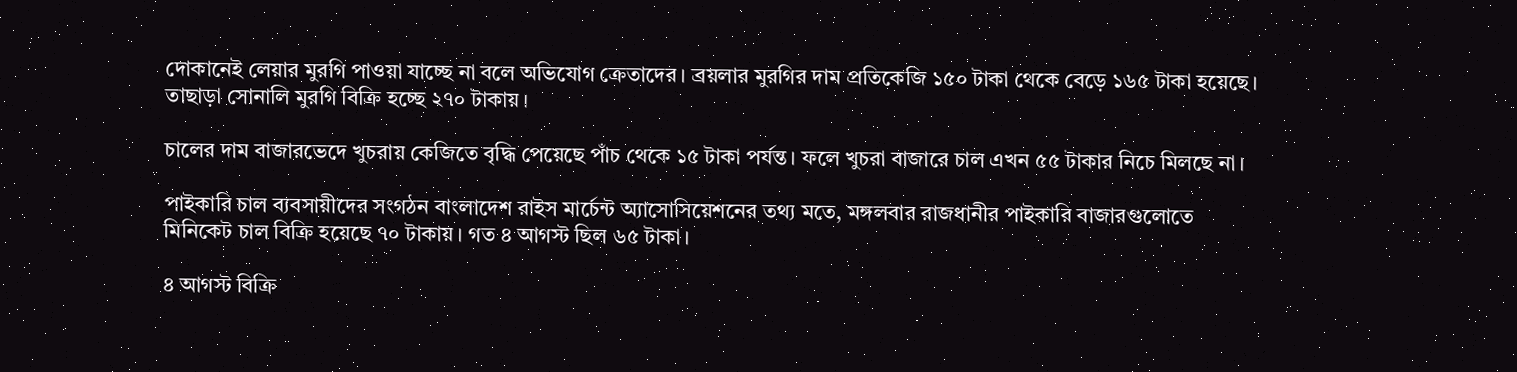দোকানেই লেয়ার মুরগি পাওয়া যাচ্ছে না বলে অভিযোগ ক্রেতাদের। ব্রয়লার মুরগির দাম প্রতিকেজি ১৫০ টাকা থেকে বেড়ে ১৬৫ টাকা হয়েছে। তাছাড়া সোনালি মুরগি বিক্রি হচ্ছে ২৭০ টাকায়।

চালের দাম বাজারভেদে খুচরায় কেজিতে বৃদ্ধি পেয়েছে পাঁচ থেকে ১৫ টাকা পর্যন্ত। ফলে খুচরা বাজারে চাল এখন ৫৫ টাকার নিচে মিলছে না।

পাইকারি চাল ব্যবসায়ীদের সংগঠন বাংলাদেশ রাইস মার্চেন্ট অ্যাসোসিয়েশনের তথ্য মতে, মঙ্গলবার রাজধানীর পাইকারি বাজারগুলোতে মিনিকেট চাল বিক্রি হয়েছে ৭০ টাকায়। গত ৪ আগস্ট ছিল ৬৫ টাকা।

৪ আগস্ট বিক্রি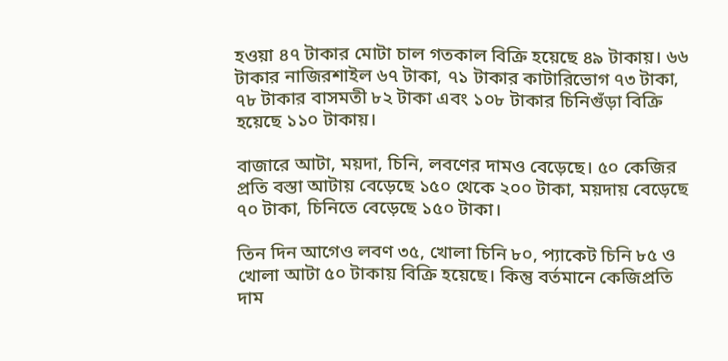হওয়া ৪৭ টাকার মোটা চাল গতকাল বিক্রি হয়েছে ৪৯ টাকায়। ৬৬ টাকার নাজিরশাইল ৬৭ টাকা, ৭১ টাকার কাটারিভোগ ৭৩ টাকা, ৭৮ টাকার বাসমতী ৮২ টাকা এবং ১০৮ টাকার চিনিগুঁড়া বিক্রি হয়েছে ১১০ টাকায়।

বাজারে আটা, ময়দা, চিনি, লবণের দামও বেড়েছে। ৫০ কেজির প্রতি বস্তা আটায় বেড়েছে ১৫০ থেকে ২০০ টাকা, ময়দায় বেড়েছে ৭০ টাকা, চিনিতে বেড়েছে ১৫০ টাকা।

তিন দিন আগেও লবণ ৩৫, খোলা চিনি ৮০, প্যাকেট চিনি ৮৫ ও খোলা আটা ৫০ টাকায় বিক্রি হয়েছে। কিন্তু বর্তমানে কেজিপ্রতি দাম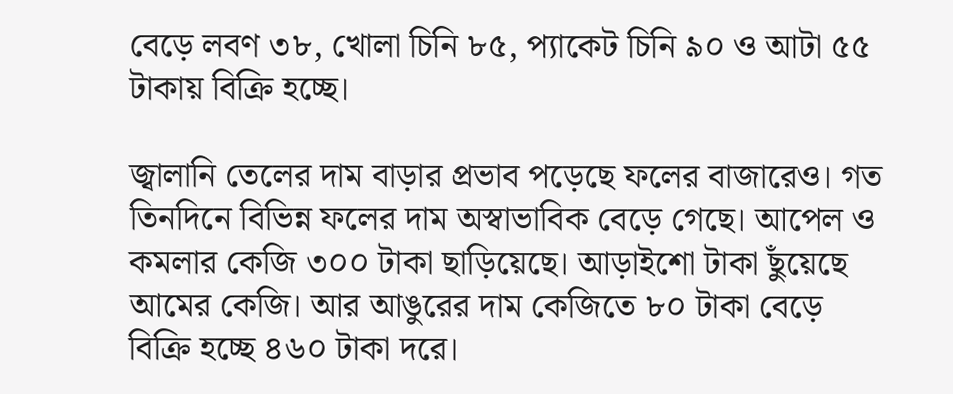বেড়ে লবণ ৩৮, খোলা চিনি ৮৫, প্যাকেট চিনি ৯০ ও আটা ৫৫ টাকায় বিক্রি হচ্ছে।

জ্বালানি তেলের দাম বাড়ার প্রভাব পড়েছে ফলের বাজারেও। গত তিনদিনে বিভিন্ন ফলের দাম অস্বাভাবিক বেড়ে গেছে। আপেল ও কমলার কেজি ৩০০ টাকা ছাড়িয়েছে। আড়াইশো টাকা ছুঁয়েছে আমের কেজি। আর আঙুরের দাম কেজিতে ৮০ টাকা বেড়ে বিক্রি হচ্ছে ৪৬০ টাকা দরে।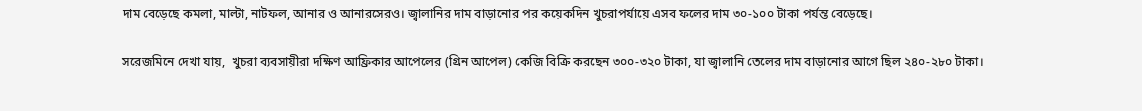দাম বেড়েছে কমলা, মাল্টা, নাটফল, আনার ও আনারসেরও। জ্বালানির দাম বাড়ানোর পর কয়েকদিন খুচরাপর্যায়ে এসব ফলের দাম ৩০-১০০ টাকা পর্যন্ত বেড়েছে।

সরেজমিনে দেখা যায়,  খুচরা ব্যবসায়ীরা দক্ষিণ আফ্রিকার আপেলের (গ্রিন আপেল) কেজি বিক্রি করছেন ৩০০-৩২০ টাকা, যা জ্বালানি তেলের দাম বাড়ানোর আগে ছিল ২৪০-২৮০ টাকা।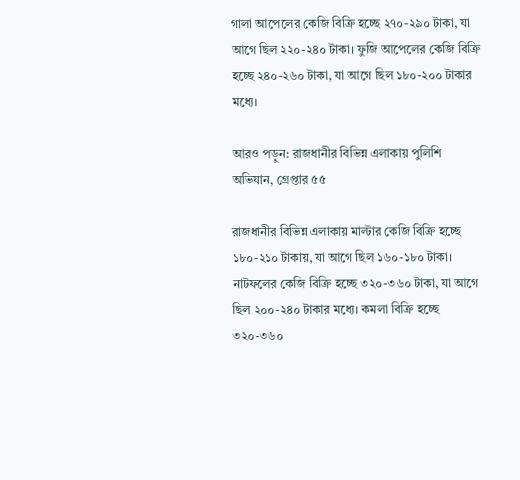গালা আপেলের কেজি বিক্রি হচ্ছে ২৭০-২৯০ টাকা, যা আগে ছিল ২২০-২৪০ টাকা। ফুজি আপেলের কেজি বিক্রি হচ্ছে ২৪০-২৬০ টাকা, যা আগে ছিল ১৮০-২০০ টাকার মধ্যে।

আরও পড়ুন: রাজধানীর বিভিন্ন এলাকায় পুলিশি অভিযান, গ্রেপ্তার ৫৫

রাজধানীর বিভিন্ন এলাকায় মাল্টার কেজি বিক্রি হচ্ছে ১৮০-২১০ টাকায়, যা আগে ছিল ১৬০-১৮০ টাকা। নাটফলের কেজি বিক্রি হচ্ছে ৩২০-৩৬০ টাকা, যা আগে ছিল ২০০-২৪০ টাকার মধ্যে। কমলা বিক্রি হচ্ছে ৩২০-৩৬০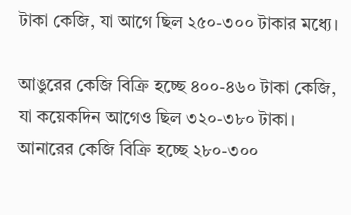টাকা কেজি, যা আগে ছিল ২৫০-৩০০ টাকার মধ্যে।

আঙুরের কেজি বিক্রি হচ্ছে ৪০০-৪৬০ টাকা কেজি, যা কয়েকদিন আগেও ছিল ৩২০-৩৮০ টাকা। আনারের কেজি বিক্রি হচ্ছে ২৮০-৩০০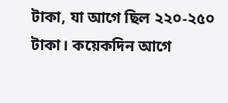টাকা, যা আগে ছিল ২২০-২৫০ টাকা। কয়েকদিন আগে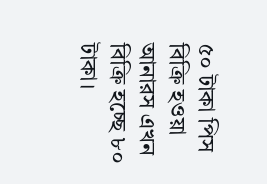৫০ টাকা পিস বিক্রি হওয়া আনারস এখন বিক্রি হচ্ছে ৮০ টাকা।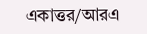একাত্তর/আরএ